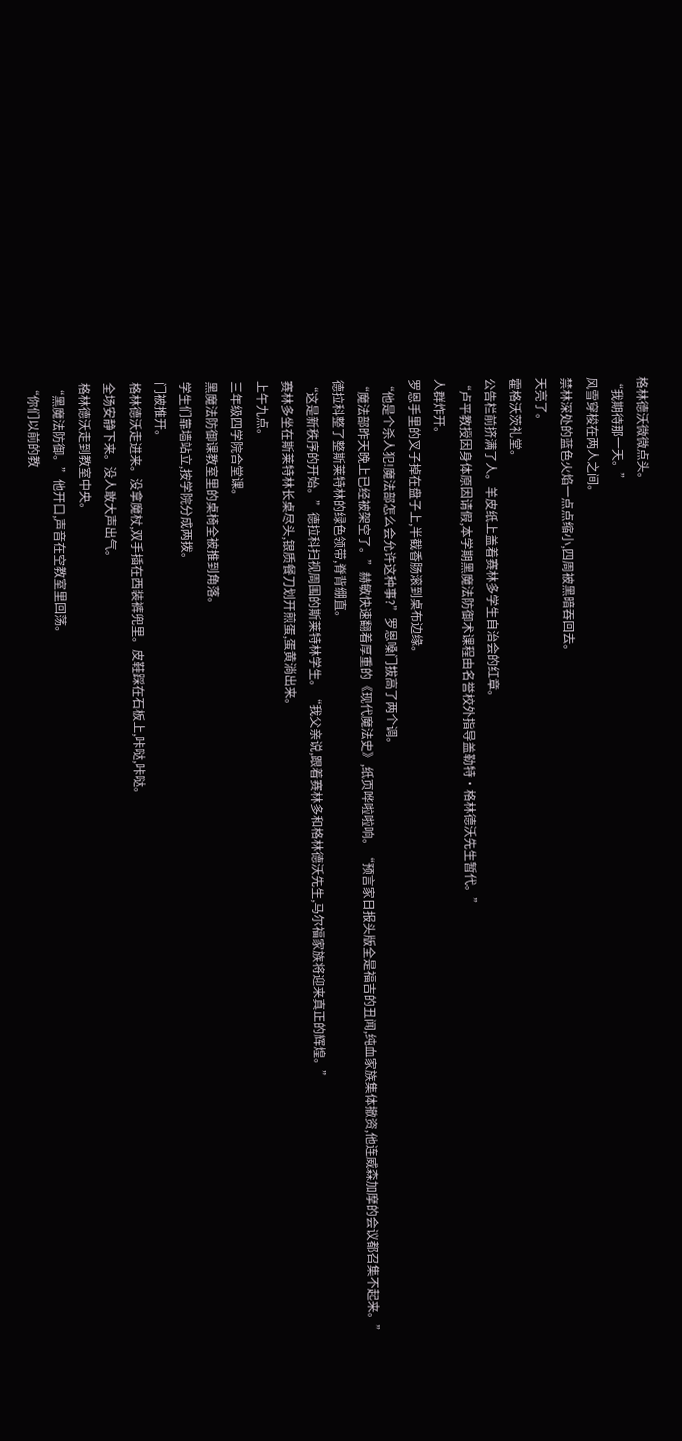格林德沃微微点头。
“我期待那一天。”
风雪穿梭在两人之间。
禁林深处的蓝色火焰一点点缩小,四周被黑暗吞回去。
天亮了。
霍格沃茨礼堂。
公告栏前挤满了人。羊皮纸上盖着赛林多学生自治会的红章。
“卢平教授因身体原因请假,本学期黑魔法防御术课程由名誉校外指导盖勒特·格林德沃先生暂代。”
人群炸开。
罗恩手里的叉子掉在盘子上,半截香肠滚到桌布边缘。
“他是个杀人犯!魔法部怎么会允许这种事?”罗恩嗓门拔高了两个调。
“魔法部昨天晚上已经被架空了。”赫敏快速翻着厚重的《现代魔法史》,纸页哗啦啦响。“预言家日报头版全是福吉的丑闻,纯血家族集体撤资,他连威森加摩的会议都召集不起来。”
德拉科整了整斯莱特林的绿色领带,脊背绷直。
“这是新秩序的开始。”德拉科扫视周围的斯莱特林学生。“我父亲说,跟着赛林多和格林德沃先生,马尔福家族将迎来真正的辉煌。”
赛林多坐在斯莱特林长桌尽头,银质餐刀划开煎蛋,蛋黄淌出来。
上午九点。
三年级四学院合堂课。
黑魔法防御课教室里的桌椅全被推到角落。
学生们靠墙站立,按学院分成两拨。
门被推开。
格林德沃走进来。没拿魔杖,双手插在西装裤兜里。皮鞋踩在石板上,咔哒,咔哒。
全场安静下来。没人敢大声出气。
格林德沃走到教室中央。
“黑魔法防御。”他开口,声音在空教室里回荡。
“你们以前的教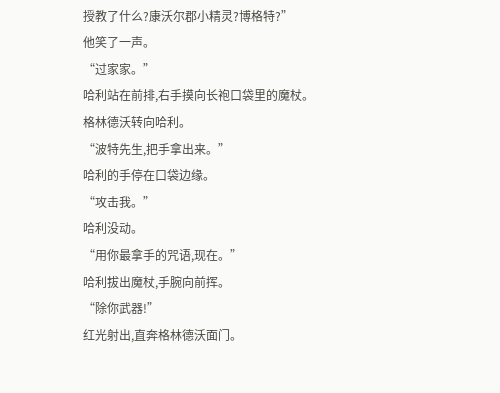授教了什么?康沃尔郡小精灵?博格特?”
他笑了一声。
“过家家。”
哈利站在前排,右手摸向长袍口袋里的魔杖。
格林德沃转向哈利。
“波特先生,把手拿出来。”
哈利的手停在口袋边缘。
“攻击我。”
哈利没动。
“用你最拿手的咒语,现在。”
哈利拔出魔杖,手腕向前挥。
“除你武器!”
红光射出,直奔格林德沃面门。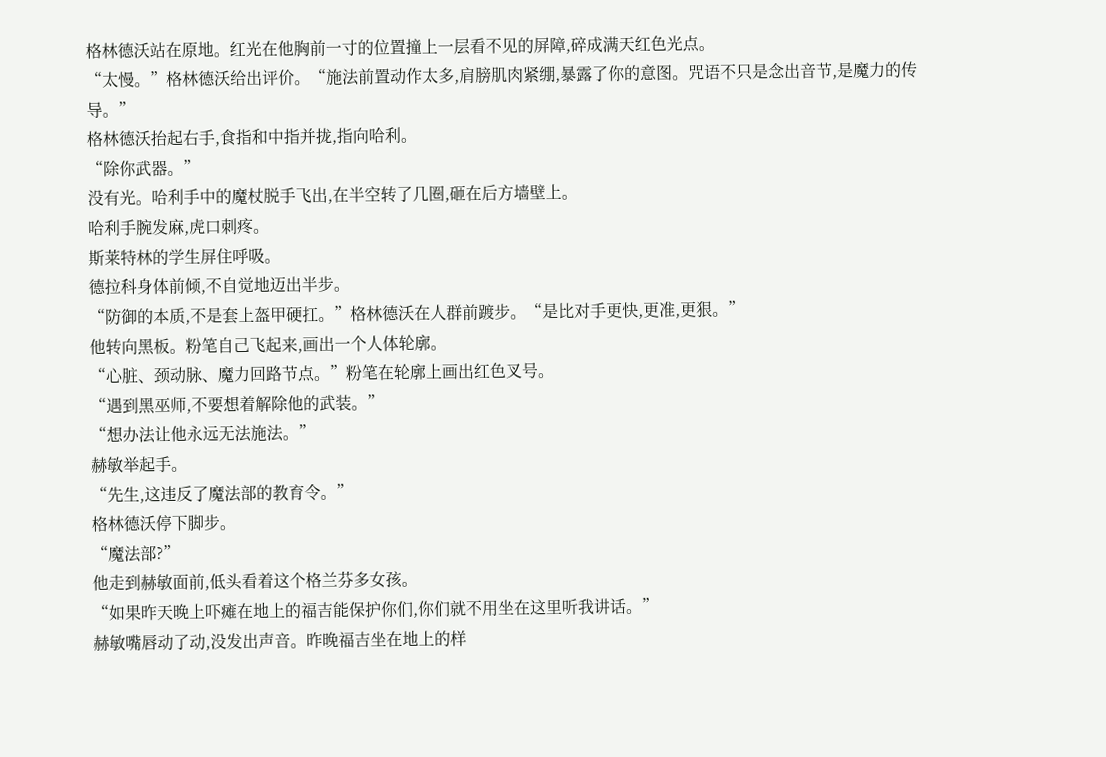格林德沃站在原地。红光在他胸前一寸的位置撞上一层看不见的屏障,碎成满天红色光点。
“太慢。”格林德沃给出评价。“施法前置动作太多,肩膀肌肉紧绷,暴露了你的意图。咒语不只是念出音节,是魔力的传导。”
格林德沃抬起右手,食指和中指并拢,指向哈利。
“除你武器。”
没有光。哈利手中的魔杖脱手飞出,在半空转了几圈,砸在后方墙壁上。
哈利手腕发麻,虎口刺疼。
斯莱特林的学生屏住呼吸。
德拉科身体前倾,不自觉地迈出半步。
“防御的本质,不是套上盔甲硬扛。”格林德沃在人群前踱步。“是比对手更快,更准,更狠。”
他转向黑板。粉笔自己飞起来,画出一个人体轮廓。
“心脏、颈动脉、魔力回路节点。”粉笔在轮廓上画出红色叉号。
“遇到黑巫师,不要想着解除他的武装。”
“想办法让他永远无法施法。”
赫敏举起手。
“先生,这违反了魔法部的教育令。”
格林德沃停下脚步。
“魔法部?”
他走到赫敏面前,低头看着这个格兰芬多女孩。
“如果昨天晚上吓瘫在地上的福吉能保护你们,你们就不用坐在这里听我讲话。”
赫敏嘴唇动了动,没发出声音。昨晚福吉坐在地上的样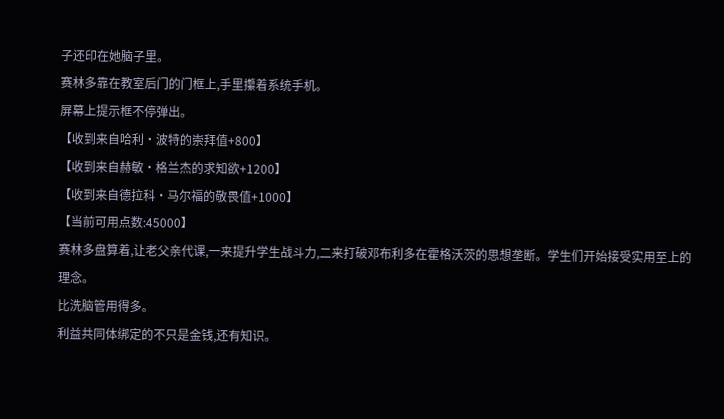子还印在她脑子里。
赛林多靠在教室后门的门框上,手里攥着系统手机。
屏幕上提示框不停弹出。
【收到来自哈利·波特的崇拜值+800】
【收到来自赫敏·格兰杰的求知欲+1200】
【收到来自德拉科·马尔福的敬畏值+1000】
【当前可用点数:45000】
赛林多盘算着,让老父亲代课,一来提升学生战斗力,二来打破邓布利多在霍格沃茨的思想垄断。学生们开始接受实用至上的理念。
比洗脑管用得多。
利益共同体绑定的不只是金钱,还有知识。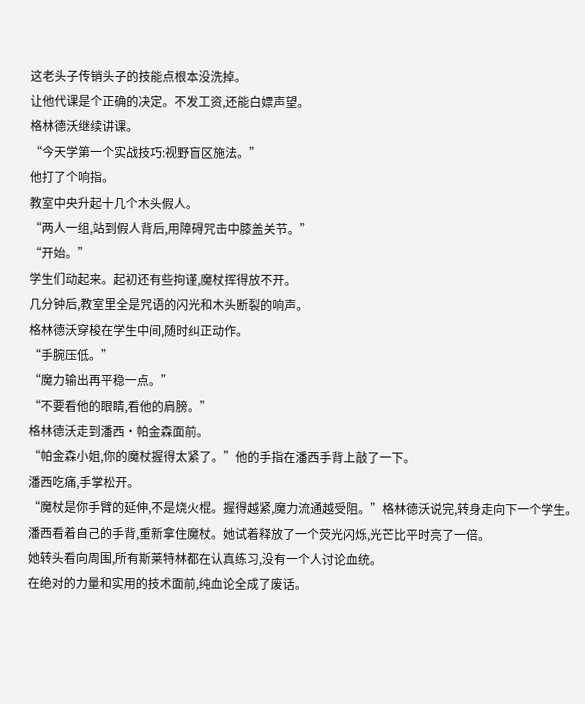这老头子传销头子的技能点根本没洗掉。
让他代课是个正确的决定。不发工资,还能白嫖声望。
格林德沃继续讲课。
“今天学第一个实战技巧:视野盲区施法。”
他打了个响指。
教室中央升起十几个木头假人。
“两人一组,站到假人背后,用障碍咒击中膝盖关节。”
“开始。”
学生们动起来。起初还有些拘谨,魔杖挥得放不开。
几分钟后,教室里全是咒语的闪光和木头断裂的响声。
格林德沃穿梭在学生中间,随时纠正动作。
“手腕压低。”
“魔力输出再平稳一点。”
“不要看他的眼睛,看他的肩膀。”
格林德沃走到潘西·帕金森面前。
“帕金森小姐,你的魔杖握得太紧了。”他的手指在潘西手背上敲了一下。
潘西吃痛,手掌松开。
“魔杖是你手臂的延伸,不是烧火棍。握得越紧,魔力流通越受阻。”格林德沃说完,转身走向下一个学生。
潘西看着自己的手背,重新拿住魔杖。她试着释放了一个荧光闪烁,光芒比平时亮了一倍。
她转头看向周围,所有斯莱特林都在认真练习,没有一个人讨论血统。
在绝对的力量和实用的技术面前,纯血论全成了废话。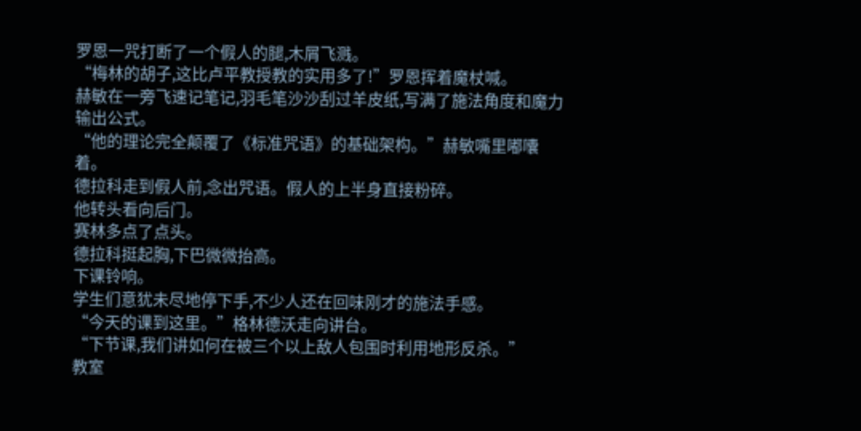罗恩一咒打断了一个假人的腿,木屑飞溅。
“梅林的胡子,这比卢平教授教的实用多了!”罗恩挥着魔杖喊。
赫敏在一旁飞速记笔记,羽毛笔沙沙刮过羊皮纸,写满了施法角度和魔力输出公式。
“他的理论完全颠覆了《标准咒语》的基础架构。”赫敏嘴里嘟囔着。
德拉科走到假人前,念出咒语。假人的上半身直接粉碎。
他转头看向后门。
赛林多点了点头。
德拉科挺起胸,下巴微微抬高。
下课铃响。
学生们意犹未尽地停下手,不少人还在回味刚才的施法手感。
“今天的课到这里。”格林德沃走向讲台。
“下节课,我们讲如何在被三个以上敌人包围时利用地形反杀。”
教室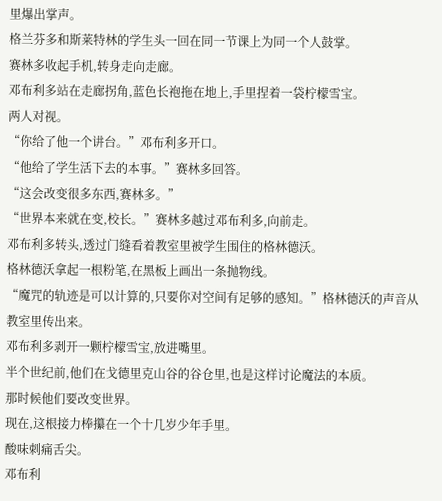里爆出掌声。
格兰芬多和斯莱特林的学生头一回在同一节课上为同一个人鼓掌。
赛林多收起手机,转身走向走廊。
邓布利多站在走廊拐角,蓝色长袍拖在地上,手里捏着一袋柠檬雪宝。
两人对视。
“你给了他一个讲台。”邓布利多开口。
“他给了学生活下去的本事。”赛林多回答。
“这会改变很多东西,赛林多。”
“世界本来就在变,校长。”赛林多越过邓布利多,向前走。
邓布利多转头,透过门缝看着教室里被学生围住的格林德沃。
格林德沃拿起一根粉笔,在黑板上画出一条抛物线。
“魔咒的轨迹是可以计算的,只要你对空间有足够的感知。”格林德沃的声音从教室里传出来。
邓布利多剥开一颗柠檬雪宝,放进嘴里。
半个世纪前,他们在戈德里克山谷的谷仓里,也是这样讨论魔法的本质。
那时候他们要改变世界。
现在,这根接力棒攥在一个十几岁少年手里。
酸味刺痛舌尖。
邓布利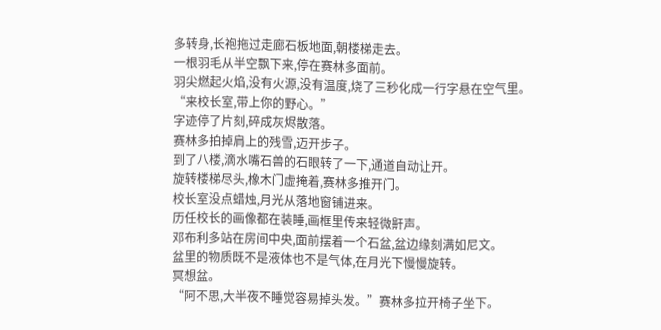多转身,长袍拖过走廊石板地面,朝楼梯走去。
一根羽毛从半空飘下来,停在赛林多面前。
羽尖燃起火焰,没有火源,没有温度,烧了三秒化成一行字悬在空气里。
“来校长室,带上你的野心。”
字迹停了片刻,碎成灰烬散落。
赛林多拍掉肩上的残雪,迈开步子。
到了八楼,滴水嘴石兽的石眼转了一下,通道自动让开。
旋转楼梯尽头,橡木门虚掩着,赛林多推开门。
校长室没点蜡烛,月光从落地窗铺进来。
历任校长的画像都在装睡,画框里传来轻微鼾声。
邓布利多站在房间中央,面前摆着一个石盆,盆边缘刻满如尼文。
盆里的物质既不是液体也不是气体,在月光下慢慢旋转。
冥想盆。
“阿不思,大半夜不睡觉容易掉头发。”赛林多拉开椅子坐下。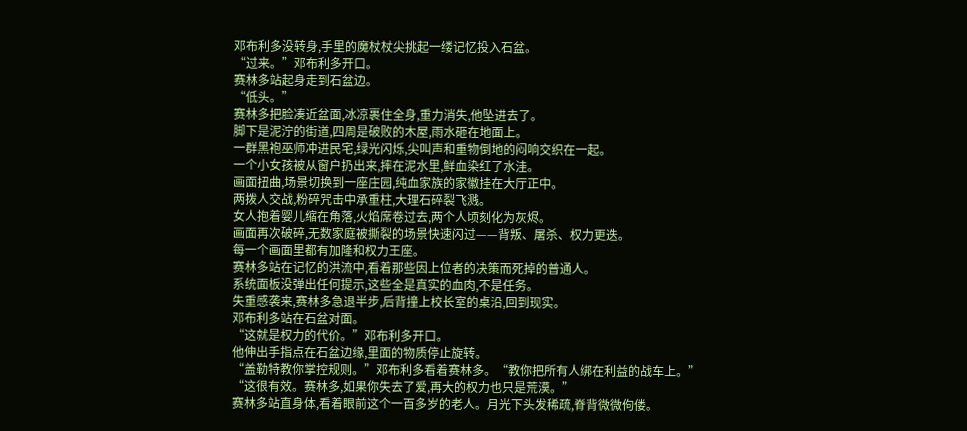邓布利多没转身,手里的魔杖杖尖挑起一缕记忆投入石盆。
“过来。”邓布利多开口。
赛林多站起身走到石盆边。
“低头。”
赛林多把脸凑近盆面,冰凉裹住全身,重力消失,他坠进去了。
脚下是泥泞的街道,四周是破败的木屋,雨水砸在地面上。
一群黑袍巫师冲进民宅,绿光闪烁,尖叫声和重物倒地的闷响交织在一起。
一个小女孩被从窗户扔出来,摔在泥水里,鲜血染红了水洼。
画面扭曲,场景切换到一座庄园,纯血家族的家徽挂在大厅正中。
两拨人交战,粉碎咒击中承重柱,大理石碎裂飞溅。
女人抱着婴儿缩在角落,火焰席卷过去,两个人顷刻化为灰烬。
画面再次破碎,无数家庭被撕裂的场景快速闪过——背叛、屠杀、权力更迭。
每一个画面里都有加隆和权力王座。
赛林多站在记忆的洪流中,看着那些因上位者的决策而死掉的普通人。
系统面板没弹出任何提示,这些全是真实的血肉,不是任务。
失重感袭来,赛林多急退半步,后背撞上校长室的桌沿,回到现实。
邓布利多站在石盆对面。
“这就是权力的代价。”邓布利多开口。
他伸出手指点在石盆边缘,里面的物质停止旋转。
“盖勒特教你掌控规则。”邓布利多看着赛林多。“教你把所有人绑在利益的战车上。”
“这很有效。赛林多,如果你失去了爱,再大的权力也只是荒漠。”
赛林多站直身体,看着眼前这个一百多岁的老人。月光下头发稀疏,脊背微微佝偻。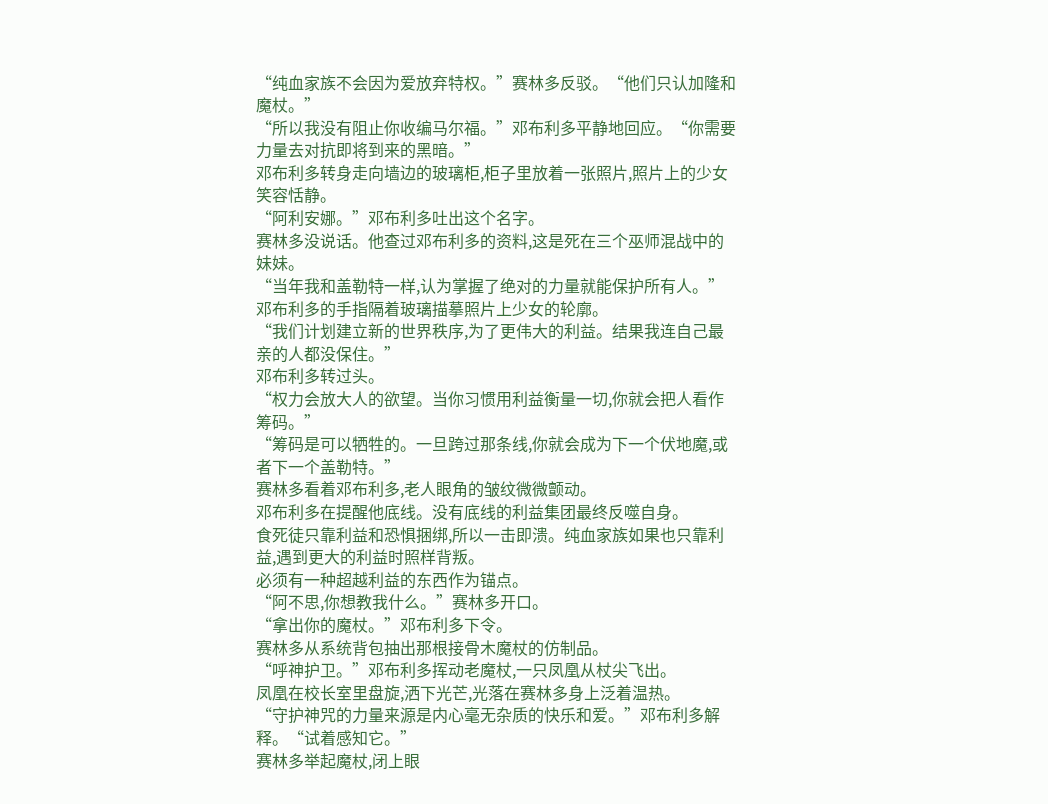“纯血家族不会因为爱放弃特权。”赛林多反驳。“他们只认加隆和魔杖。”
“所以我没有阻止你收编马尔福。”邓布利多平静地回应。“你需要力量去对抗即将到来的黑暗。”
邓布利多转身走向墙边的玻璃柜,柜子里放着一张照片,照片上的少女笑容恬静。
“阿利安娜。”邓布利多吐出这个名字。
赛林多没说话。他查过邓布利多的资料,这是死在三个巫师混战中的妹妹。
“当年我和盖勒特一样,认为掌握了绝对的力量就能保护所有人。”
邓布利多的手指隔着玻璃描摹照片上少女的轮廓。
“我们计划建立新的世界秩序,为了更伟大的利益。结果我连自己最亲的人都没保住。”
邓布利多转过头。
“权力会放大人的欲望。当你习惯用利益衡量一切,你就会把人看作筹码。”
“筹码是可以牺牲的。一旦跨过那条线,你就会成为下一个伏地魔,或者下一个盖勒特。”
赛林多看着邓布利多,老人眼角的皱纹微微颤动。
邓布利多在提醒他底线。没有底线的利益集团最终反噬自身。
食死徒只靠利益和恐惧捆绑,所以一击即溃。纯血家族如果也只靠利益,遇到更大的利益时照样背叛。
必须有一种超越利益的东西作为锚点。
“阿不思,你想教我什么。”赛林多开口。
“拿出你的魔杖。”邓布利多下令。
赛林多从系统背包抽出那根接骨木魔杖的仿制品。
“呼神护卫。”邓布利多挥动老魔杖,一只凤凰从杖尖飞出。
凤凰在校长室里盘旋,洒下光芒,光落在赛林多身上泛着温热。
“守护神咒的力量来源是内心毫无杂质的快乐和爱。”邓布利多解释。“试着感知它。”
赛林多举起魔杖,闭上眼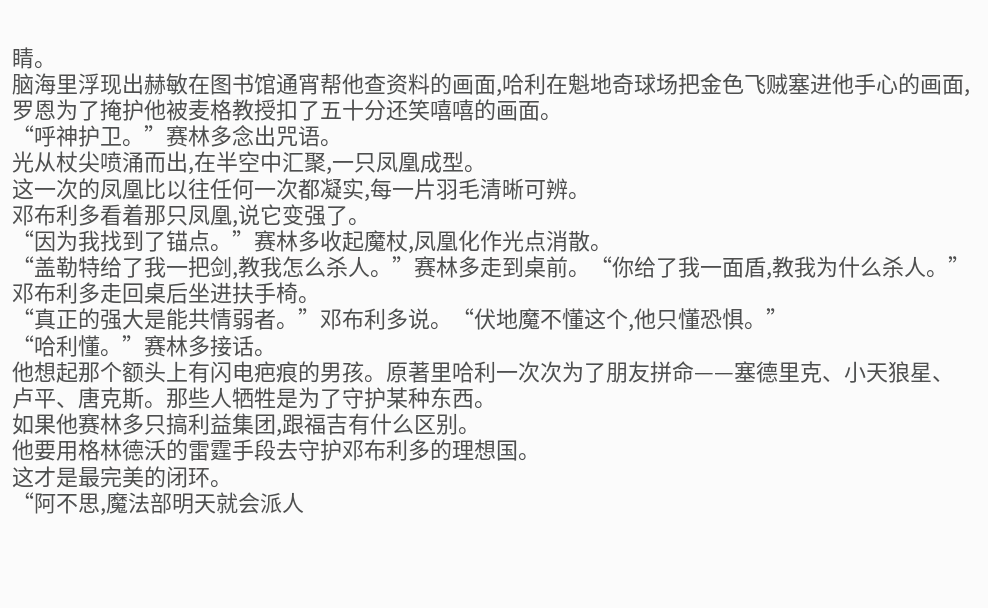睛。
脑海里浮现出赫敏在图书馆通宵帮他查资料的画面,哈利在魁地奇球场把金色飞贼塞进他手心的画面,罗恩为了掩护他被麦格教授扣了五十分还笑嘻嘻的画面。
“呼神护卫。”赛林多念出咒语。
光从杖尖喷涌而出,在半空中汇聚,一只凤凰成型。
这一次的凤凰比以往任何一次都凝实,每一片羽毛清晰可辨。
邓布利多看着那只凤凰,说它变强了。
“因为我找到了锚点。”赛林多收起魔杖,凤凰化作光点消散。
“盖勒特给了我一把剑,教我怎么杀人。”赛林多走到桌前。“你给了我一面盾,教我为什么杀人。”
邓布利多走回桌后坐进扶手椅。
“真正的强大是能共情弱者。”邓布利多说。“伏地魔不懂这个,他只懂恐惧。”
“哈利懂。”赛林多接话。
他想起那个额头上有闪电疤痕的男孩。原著里哈利一次次为了朋友拼命——塞德里克、小天狼星、卢平、唐克斯。那些人牺牲是为了守护某种东西。
如果他赛林多只搞利益集团,跟福吉有什么区别。
他要用格林德沃的雷霆手段去守护邓布利多的理想国。
这才是最完美的闭环。
“阿不思,魔法部明天就会派人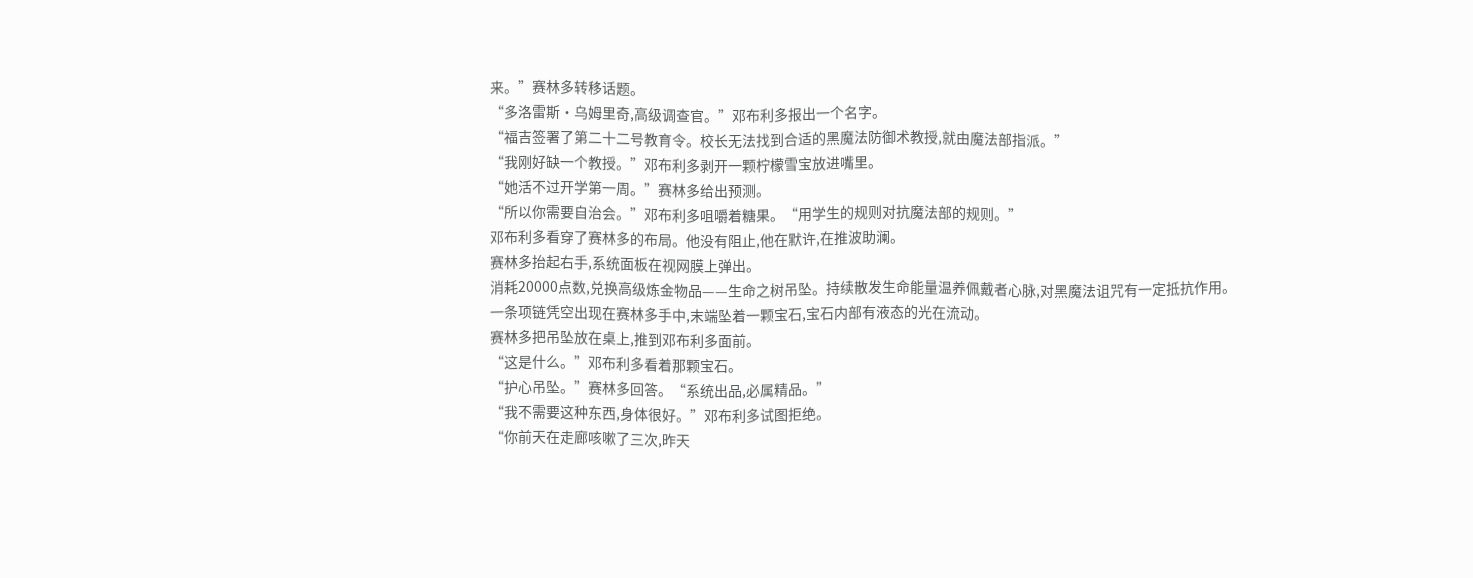来。”赛林多转移话题。
“多洛雷斯·乌姆里奇,高级调查官。”邓布利多报出一个名字。
“福吉签署了第二十二号教育令。校长无法找到合适的黑魔法防御术教授,就由魔法部指派。”
“我刚好缺一个教授。”邓布利多剥开一颗柠檬雪宝放进嘴里。
“她活不过开学第一周。”赛林多给出预测。
“所以你需要自治会。”邓布利多咀嚼着糖果。“用学生的规则对抗魔法部的规则。”
邓布利多看穿了赛林多的布局。他没有阻止,他在默许,在推波助澜。
赛林多抬起右手,系统面板在视网膜上弹出。
消耗20000点数,兑换高级炼金物品——生命之树吊坠。持续散发生命能量温养佩戴者心脉,对黑魔法诅咒有一定抵抗作用。
一条项链凭空出现在赛林多手中,末端坠着一颗宝石,宝石内部有液态的光在流动。
赛林多把吊坠放在桌上,推到邓布利多面前。
“这是什么。”邓布利多看着那颗宝石。
“护心吊坠。”赛林多回答。“系统出品,必属精品。”
“我不需要这种东西,身体很好。”邓布利多试图拒绝。
“你前天在走廊咳嗽了三次,昨天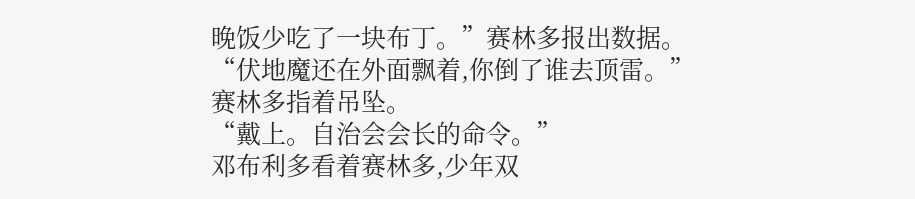晚饭少吃了一块布丁。”赛林多报出数据。
“伏地魔还在外面飘着,你倒了谁去顶雷。”
赛林多指着吊坠。
“戴上。自治会会长的命令。”
邓布利多看着赛林多,少年双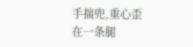手揣兜,重心歪在一条腿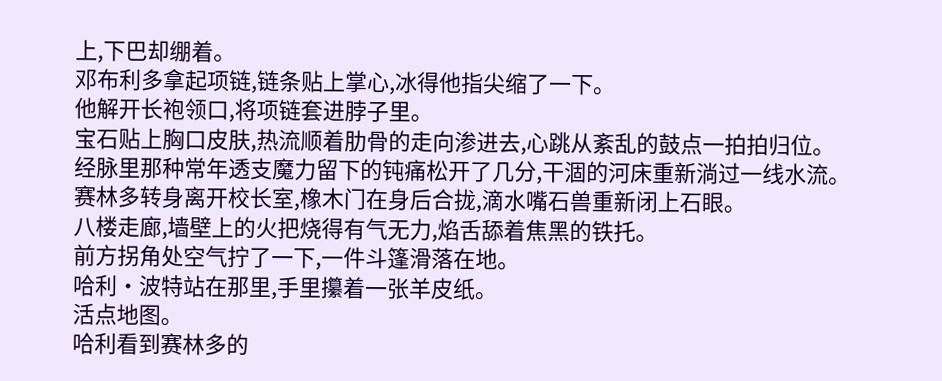上,下巴却绷着。
邓布利多拿起项链,链条贴上掌心,冰得他指尖缩了一下。
他解开长袍领口,将项链套进脖子里。
宝石贴上胸口皮肤,热流顺着肋骨的走向渗进去,心跳从紊乱的鼓点一拍拍归位。
经脉里那种常年透支魔力留下的钝痛松开了几分,干涸的河床重新淌过一线水流。
赛林多转身离开校长室,橡木门在身后合拢,滴水嘴石兽重新闭上石眼。
八楼走廊,墙壁上的火把烧得有气无力,焰舌舔着焦黑的铁托。
前方拐角处空气拧了一下,一件斗篷滑落在地。
哈利·波特站在那里,手里攥着一张羊皮纸。
活点地图。
哈利看到赛林多的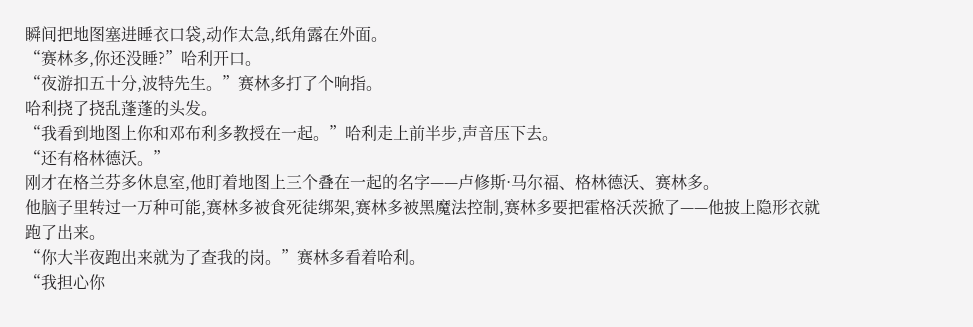瞬间把地图塞进睡衣口袋,动作太急,纸角露在外面。
“赛林多,你还没睡?”哈利开口。
“夜游扣五十分,波特先生。”赛林多打了个响指。
哈利挠了挠乱蓬蓬的头发。
“我看到地图上你和邓布利多教授在一起。”哈利走上前半步,声音压下去。
“还有格林德沃。”
刚才在格兰芬多休息室,他盯着地图上三个叠在一起的名字——卢修斯·马尔福、格林德沃、赛林多。
他脑子里转过一万种可能,赛林多被食死徒绑架,赛林多被黑魔法控制,赛林多要把霍格沃茨掀了——他披上隐形衣就跑了出来。
“你大半夜跑出来就为了查我的岗。”赛林多看着哈利。
“我担心你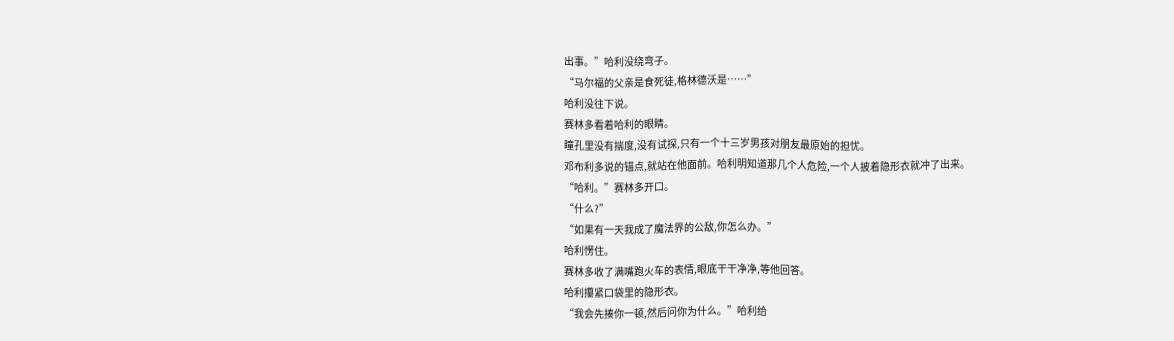出事。”哈利没绕弯子。
“马尔福的父亲是食死徒,格林德沃是……”
哈利没往下说。
赛林多看着哈利的眼睛。
瞳孔里没有揣度,没有试探,只有一个十三岁男孩对朋友最原始的担忧。
邓布利多说的锚点,就站在他面前。哈利明知道那几个人危险,一个人披着隐形衣就冲了出来。
“哈利。”赛林多开口。
“什么?”
“如果有一天我成了魔法界的公敌,你怎么办。”
哈利愣住。
赛林多收了满嘴跑火车的表情,眼底干干净净,等他回答。
哈利攥紧口袋里的隐形衣。
“我会先揍你一顿,然后问你为什么。”哈利给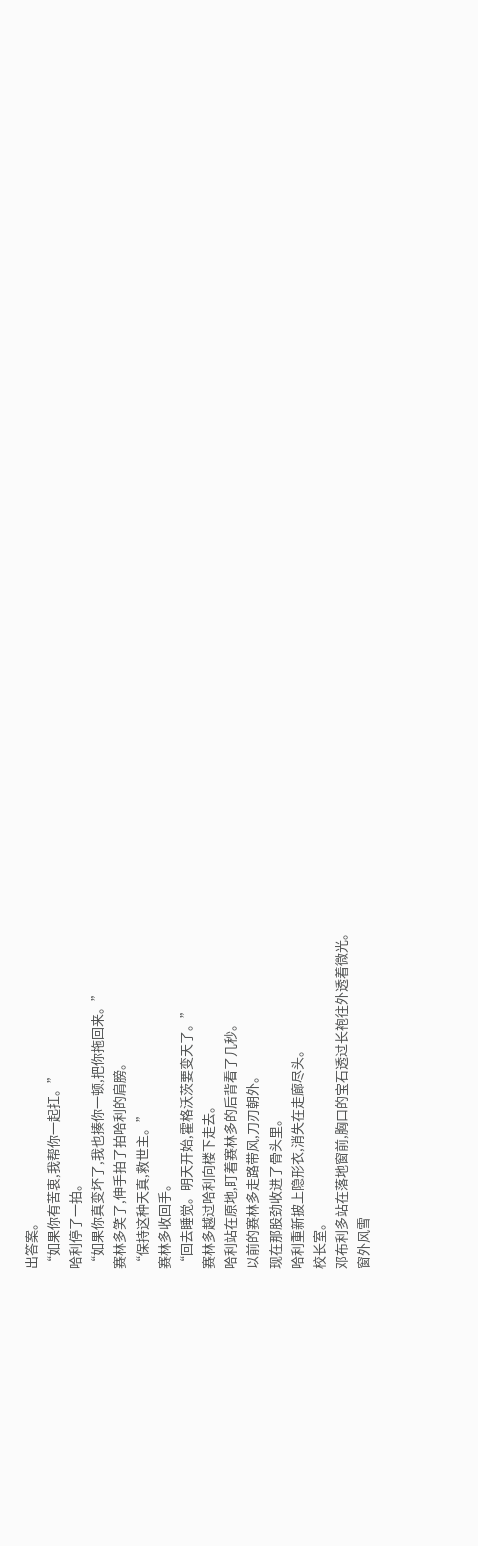出答案。
“如果你有苦衷,我帮你一起扛。”
哈利停了一拍。
“如果你真变坏了,我也揍你一顿,把你拖回来。”
赛林多笑了,伸手拍了拍哈利的肩膀。
“保持这种天真,救世主。”
赛林多收回手。
“回去睡觉。明天开始,霍格沃茨要变天了。”
赛林多越过哈利向楼下走去。
哈利站在原地,盯着赛林多的后背看了几秒。
以前的赛林多走路带风,刀刃朝外。
现在那股劲收进了骨头里。
哈利重新披上隐形衣,消失在走廊尽头。
校长室。
邓布利多站在落地窗前,胸口的宝石透过长袍往外透着微光。
窗外风雪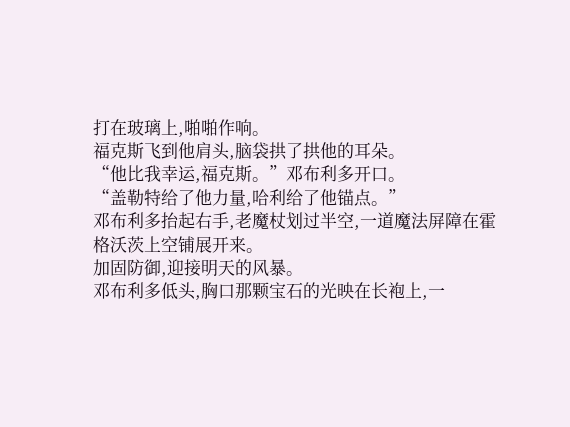打在玻璃上,啪啪作响。
福克斯飞到他肩头,脑袋拱了拱他的耳朵。
“他比我幸运,福克斯。”邓布利多开口。
“盖勒特给了他力量,哈利给了他锚点。”
邓布利多抬起右手,老魔杖划过半空,一道魔法屏障在霍格沃茨上空铺展开来。
加固防御,迎接明天的风暴。
邓布利多低头,胸口那颗宝石的光映在长袍上,一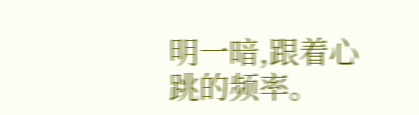明一暗,跟着心跳的频率。